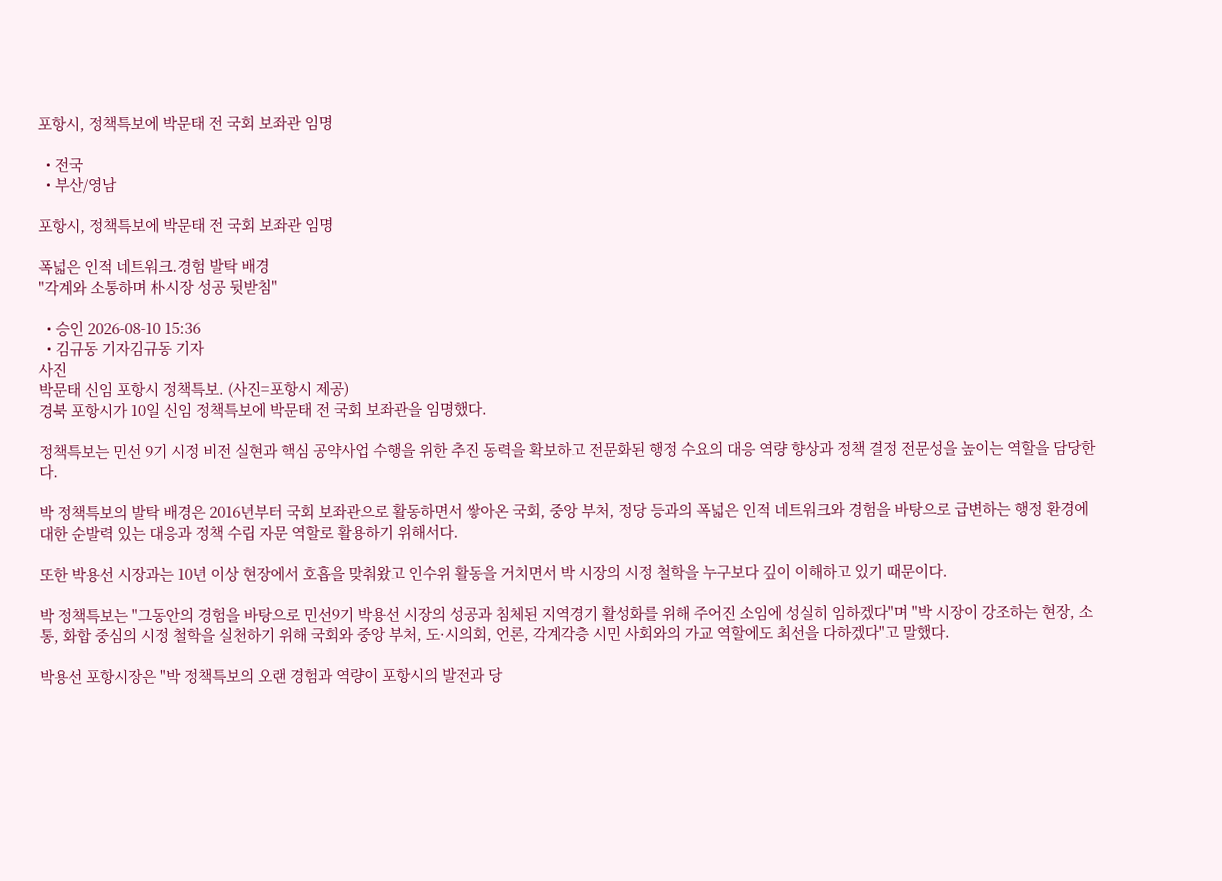포항시, 정책특보에 박문태 전 국회 보좌관 임명

  • 전국
  • 부산/영남

포항시, 정책특보에 박문태 전 국회 보좌관 임명

폭넓은 인적 네트워크.경험 발탁 배경
"각계와 소통하며 朴시장 성공 뒷받침"

  • 승인 2026-08-10 15:36
  • 김규동 기자김규동 기자
사진
박문태 신임 포항시 정책특보. (사진=포항시 제공)
경북 포항시가 10일 신임 정책특보에 박문태 전 국회 보좌관을 임명했다.

정책특보는 민선 9기 시정 비전 실현과 핵심 공약사업 수행을 위한 추진 동력을 확보하고 전문화된 행정 수요의 대응 역량 향상과 정책 결정 전문성을 높이는 역할을 담당한다.

박 정책특보의 발탁 배경은 2016년부터 국회 보좌관으로 활동하면서 쌓아온 국회, 중앙 부처, 정당 등과의 폭넓은 인적 네트워크와 경험을 바탕으로 급변하는 행정 환경에 대한 순발력 있는 대응과 정책 수립 자문 역할로 활용하기 위해서다.

또한 박용선 시장과는 10년 이상 현장에서 호흡을 맞춰왔고 인수위 활동을 거치면서 박 시장의 시정 철학을 누구보다 깊이 이해하고 있기 때문이다.

박 정책특보는 "그동안의 경험을 바탕으로 민선9기 박용선 시장의 성공과 침체된 지역경기 활성화를 위해 주어진 소임에 성실히 임하겠다"며 "박 시장이 강조하는 현장, 소통, 화합 중심의 시정 철학을 실천하기 위해 국회와 중앙 부처, 도·시의회, 언론, 각계각층 시민 사회와의 가교 역할에도 최선을 다하겠다"고 말했다.

박용선 포항시장은 "박 정책특보의 오랜 경험과 역량이 포항시의 발전과 당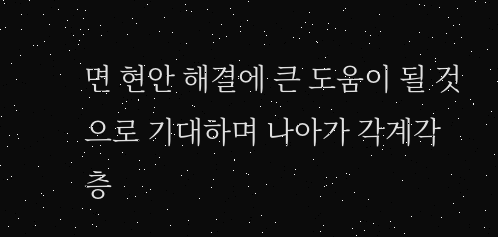면 현안 해결에 큰 도움이 될 것으로 기대하며 나아가 각계각층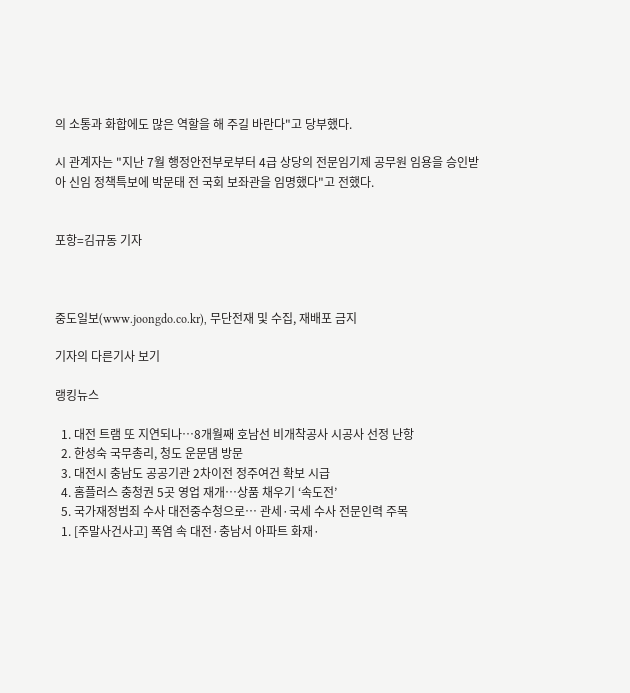의 소통과 화합에도 많은 역할을 해 주길 바란다"고 당부했다.

시 관계자는 "지난 7월 행정안전부로부터 4급 상당의 전문임기제 공무원 임용을 승인받아 신임 정책특보에 박문태 전 국회 보좌관을 임명했다"고 전했다.


포항=김규동 기자



중도일보(www.joongdo.co.kr), 무단전재 및 수집, 재배포 금지

기자의 다른기사 보기

랭킹뉴스

  1. 대전 트램 또 지연되나…8개월째 호남선 비개착공사 시공사 선정 난항
  2. 한성숙 국무총리, 청도 운문댐 방문
  3. 대전시 충남도 공공기관 2차이전 정주여건 확보 시급
  4. 홈플러스 충청권 5곳 영업 재개…상품 채우기 ‘속도전’
  5. 국가재정범죄 수사 대전중수청으로… 관세·국세 수사 전문인력 주목
  1. [주말사건사고] 폭염 속 대전·충남서 아파트 화재·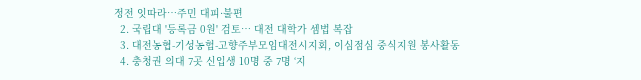정전 잇따라…주민 대피·불편
  2. 국립대 '등록금 0원' 검토… 대전 대학가 셈법 복잡
  3. 대전농협-기성농헙-고향주부모임대전시지회, 이심점심 중식지원 봉사활동
  4. 충청권 의대 7곳 신입생 10명 중 7명 ‘지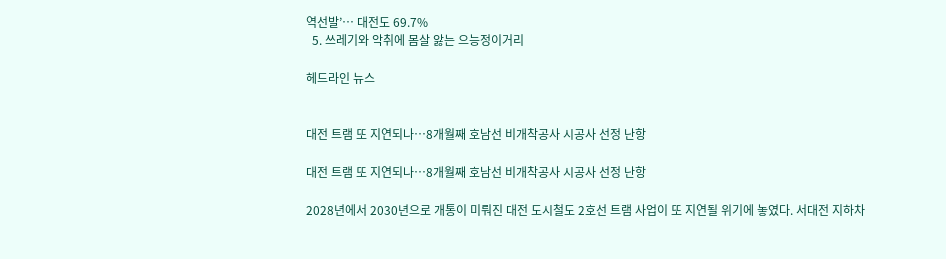역선발’… 대전도 69.7%
  5. 쓰레기와 악취에 몸살 앓는 으능정이거리

헤드라인 뉴스


대전 트램 또 지연되나…8개월째 호남선 비개착공사 시공사 선정 난항

대전 트램 또 지연되나…8개월째 호남선 비개착공사 시공사 선정 난항

2028년에서 2030년으로 개통이 미뤄진 대전 도시철도 2호선 트램 사업이 또 지연될 위기에 놓였다. 서대전 지하차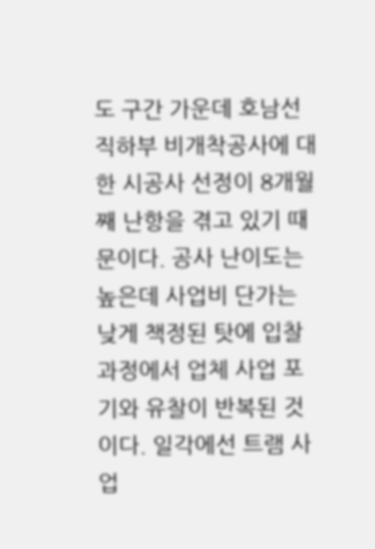도 구간 가운데 호남선 직하부 비개착공사에 대한 시공사 선정이 8개월째 난항을 겪고 있기 때문이다. 공사 난이도는 높은데 사업비 단가는 낮게 책정된 탓에 입찰 과정에서 업체 사업 포기와 유찰이 반복된 것이다. 일각에선 트램 사업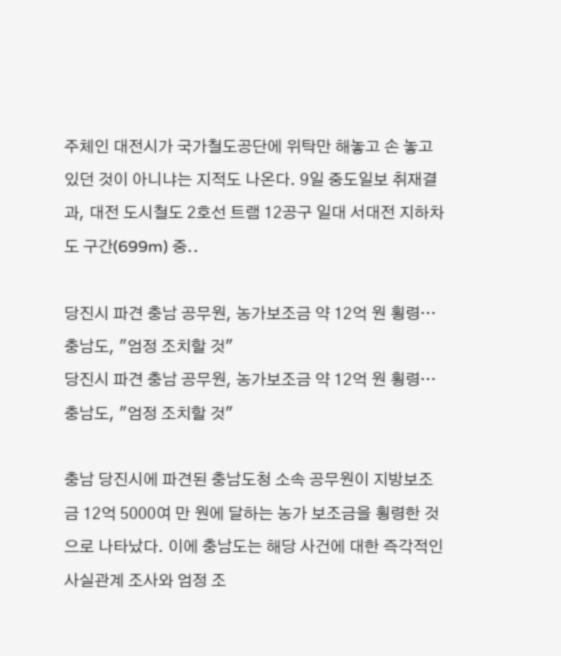주체인 대전시가 국가철도공단에 위탁만 해놓고 손 놓고 있던 것이 아니냐는 지적도 나온다. 9일 중도일보 취재결과, 대전 도시철도 2호선 트램 12공구 일대 서대전 지하차도 구간(699m) 중..

당진시 파견 충남 공무원, 농가보조금 약 12억 원 횡령…충남도, "엄정 조치할 것"
당진시 파견 충남 공무원, 농가보조금 약 12억 원 횡령…충남도, "엄정 조치할 것"

충남 당진시에 파견된 충남도청 소속 공무원이 지방보조금 12억 5000여 만 원에 달하는 농가 보조금을 횡령한 것으로 나타났다. 이에 충남도는 해당 사건에 대한 즉각적인 사실관계 조사와 엄정 조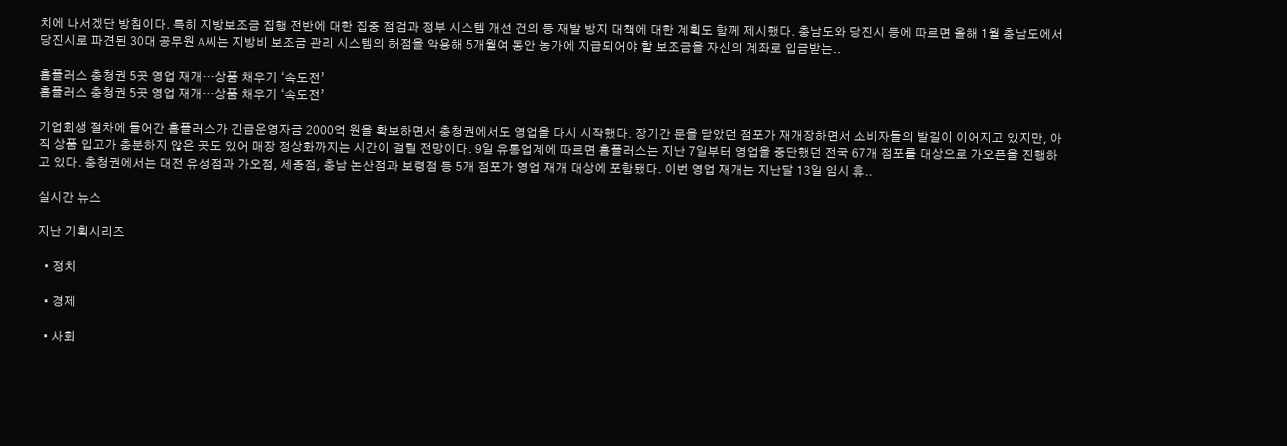치에 나서겠단 방침이다. 특히 지방보조금 집행 전반에 대한 집중 점검과 정부 시스템 개선 건의 등 재발 방지 대책에 대한 계획도 함께 제시했다. 충남도와 당진시 등에 따르면 올해 1월 충남도에서 당진시로 파견된 30대 공무원 A씨는 지방비 보조금 관리 시스템의 허점을 악용해 5개월여 동안 농가에 지급되어야 할 보조금을 자신의 계좌로 입금받는..

홈플러스 충청권 5곳 영업 재개…상품 채우기 ‘속도전’
홈플러스 충청권 5곳 영업 재개…상품 채우기 ‘속도전’

기업회생 절차에 들어간 홈플러스가 긴급운영자금 2000억 원을 확보하면서 충청권에서도 영업을 다시 시작했다. 장기간 문을 닫았던 점포가 재개장하면서 소비자들의 발길이 이어지고 있지만, 아직 상품 입고가 충분하지 않은 곳도 있어 매장 정상화까지는 시간이 걸릴 전망이다. 9일 유통업계에 따르면 홈플러스는 지난 7일부터 영업을 중단했던 전국 67개 점포를 대상으로 가오픈을 진행하고 있다. 충청권에서는 대전 유성점과 가오점, 세종점, 충남 논산점과 보령점 등 5개 점포가 영업 재개 대상에 포함됐다. 이번 영업 재개는 지난달 13일 임시 휴..

실시간 뉴스

지난 기획시리즈

  • 정치

  • 경제

  • 사회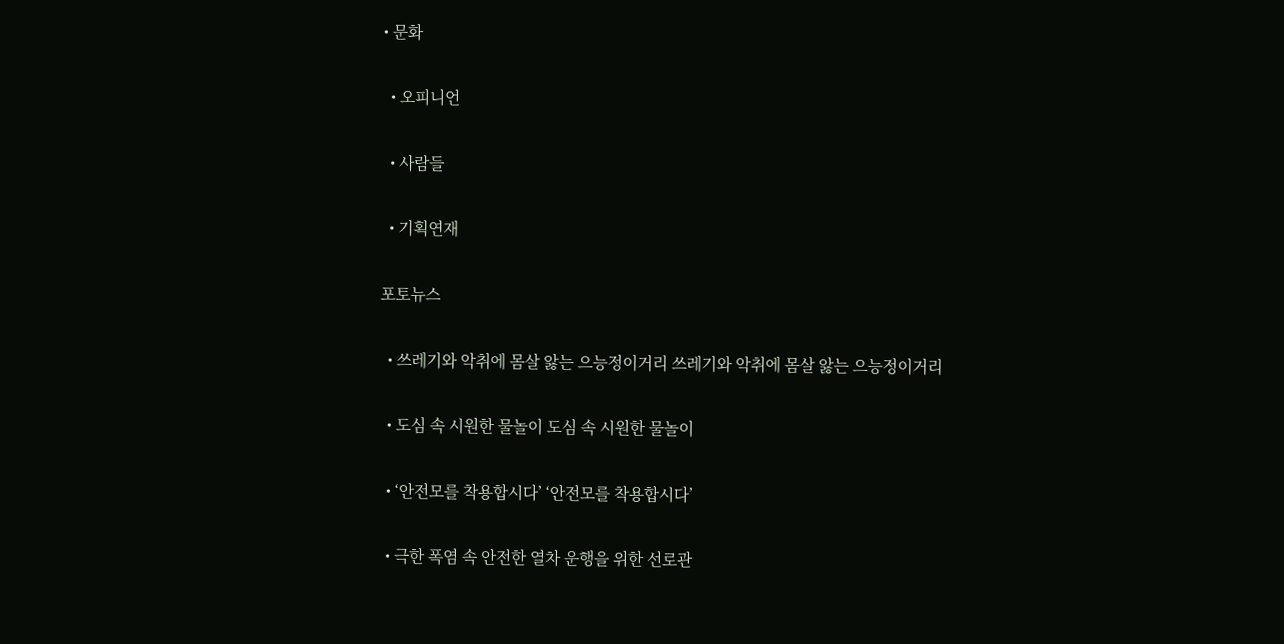• 문화

  • 오피니언

  • 사람들

  • 기획연재

포토뉴스

  • 쓰레기와 악취에 몸살 앓는 으능정이거리 쓰레기와 악취에 몸살 앓는 으능정이거리

  • 도심 속 시원한 물놀이 도심 속 시원한 물놀이

  • ‘안전모를 착용합시다’ ‘안전모를 착용합시다’

  • 극한 폭염 속 안전한 열차 운행을 위한 선로관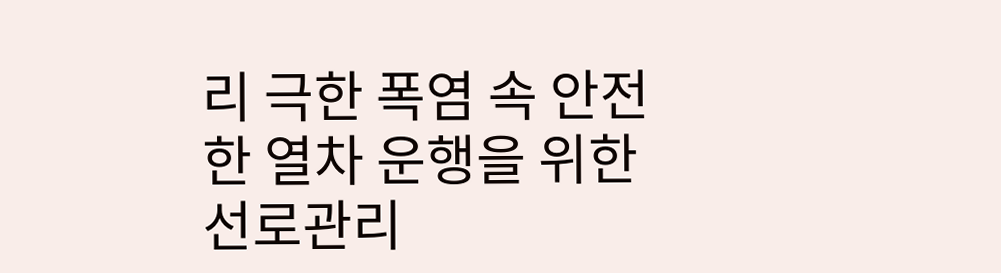리 극한 폭염 속 안전한 열차 운행을 위한 선로관리